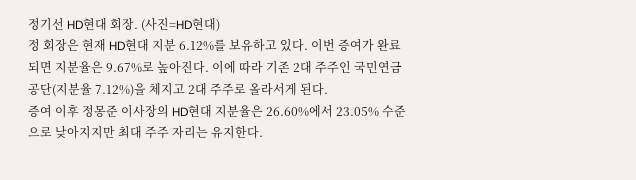정기선 HD현대 회장. (사진=HD현대)
정 회장은 현재 HD현대 지분 6.12%를 보유하고 있다. 이번 증여가 완료되면 지분율은 9.67%로 높아진다. 이에 따라 기존 2대 주주인 국민연금공단(지분율 7.12%)을 체지고 2대 주주로 올라서게 된다.
증여 이후 정몽준 이사장의 HD현대 지분율은 26.60%에서 23.05% 수준으로 낮아지지만 최대 주주 자리는 유지한다.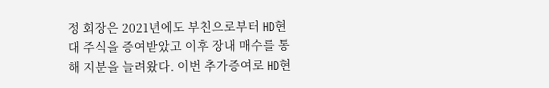정 회장은 2021년에도 부친으로부터 HD현대 주식을 증여받았고 이후 장내 매수를 통해 지분을 늘려왔다. 이번 추가증여로 HD현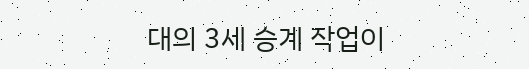대의 3세 승계 작업이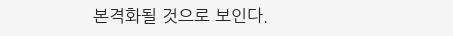본격화될 것으로 보인다.